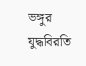ভঙ্গুর যুদ্ধবিরতি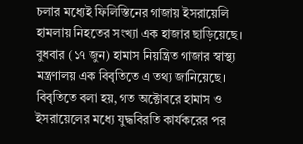চলার মধ্যেই ফিলিস্তিনের গাজায় ইসরায়েলি হামলায় নিহতের সংখ্যা এক হাজার ছাড়িয়েছে।
বুধবার (১৭ জুন) হামাস নিয়ন্ত্রিত গাজার স্বাস্থ্য মন্ত্রণালয় এক বিবৃতিতে এ তথ্য জানিয়েছে।
বিবৃতিতে বলা হয়, গত অক্টোবরে হামাস ও ইসরায়েলের মধ্যে যুদ্ধবিরতি কার্যকরের পর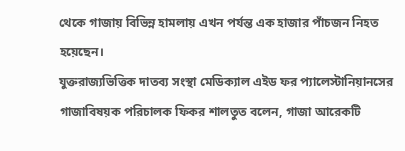থেকে গাজায় বিভিন্ন হামলায় এখন পর্যন্ত এক হাজার পাঁচজন নিহত হয়েছেন।
যুক্তরাজ্যভিত্তিক দাতব্য সংস্থা মেডিক্যাল এইড ফর প্যালেস্টানিয়ানসের গাজাবিষয়ক পরিচালক ফিকর শালতুত বলেন, গাজা আরেকটি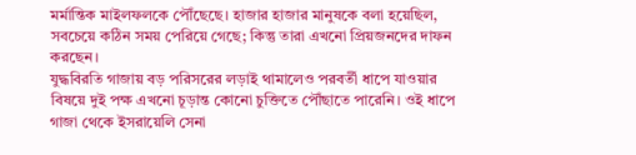মর্মান্তিক মাইলফলকে পৌঁছেছে। হাজার হাজার মানুষকে বলা হয়েছিল, সবচেয়ে কঠিন সময় পেরিয়ে গেছে; কিন্তু তারা এখনো প্রিয়জনদের দাফন করছেন।
যুদ্ধবিরতি গাজায় বড় পরিসরের লড়াই থামালেও পরবর্তী ধাপে যাওয়ার বিষয়ে দুই পক্ষ এখনো চূড়ান্ত কোনো চুক্তিতে পৌঁছাতে পারেনি। ওই ধাপে গাজা থেকে ইসরায়েলি সেনা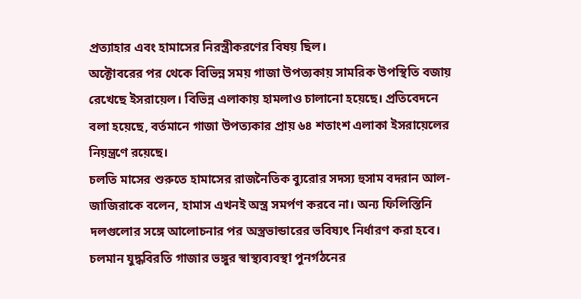প্রত্যাহার এবং হামাসের নিরস্ত্রীকরণের বিষয় ছিল।
অক্টোবরের পর থেকে বিভিন্ন সময় গাজা উপত্যকায় সামরিক উপস্থিতি বজায় রেখেছে ইসরায়েল। বিভিন্ন এলাকায় হামলাও চালানো হয়েছে। প্রতিবেদনে বলা হয়েছে, বর্তমানে গাজা উপত্যকার প্রায় ৬৪ শতাংশ এলাকা ইসরায়েলের নিয়ন্ত্রণে রয়েছে।
চলতি মাসের শুরুতে হামাসের রাজনৈতিক ব্যুরোর সদস্য হুসাম বদরান আল-জাজিরাকে বলেন, হামাস এখনই অস্ত্র সমর্পণ করবে না। অন্য ফিলিস্তিনি দলগুলোর সঙ্গে আলোচনার পর অস্ত্রভান্ডারের ভবিষ্যৎ নির্ধারণ করা হবে।
চলমান যুদ্ধবিরতি গাজার ভঙ্গুর স্বাস্থ্যব্যবস্থা পুনর্গঠনের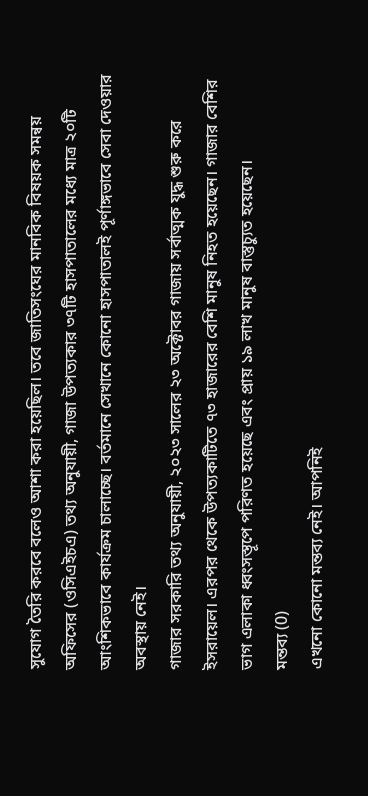সুযোগ তৈরি করবে বলেও আশা করা হয়েছিল। তবে জাতিসংঘের মানবিক বিষয়ক সমন্বয় অফিসের (ওসিএইচএ) তথ্য অনুযায়ী, গাজা উপত্যকার ৩৭টি হাসপাতালের মধ্যে মাত্র ২০টি আংশিকভাবে কার্যক্রম চালাচ্ছে। বর্তমানে সেখানে কোনো হাসপাতালই পূর্ণাঙ্গভাবে সেবা দেওয়ার অবস্থায় নেই।
গাজার সরকারি তথ্য অনুযায়ী, ২০২৩ সালের ২৩ অক্টোবর গাজায় সর্বাত্মক যুদ্ধ শুরু করে ইসরায়েল। এরপর থেকে উপত্যকাটিতে ৭৩ হাজারের বেশি মানুষ নিহত হয়েছেন। গাজার বেশির ভাগ এলাকা ধ্বংসস্তূপে পরিণত হয়েছে এবং প্রায় ১৯ লাখ মানুষ বাস্তুচ্যুত হয়েছেন।
মন্তব্য (0)
এখনো কোনো মন্তব্য নেই। আপনিই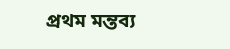প্রথম মন্তব্য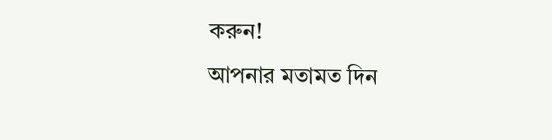করুন!
আপনার মতামত দিন